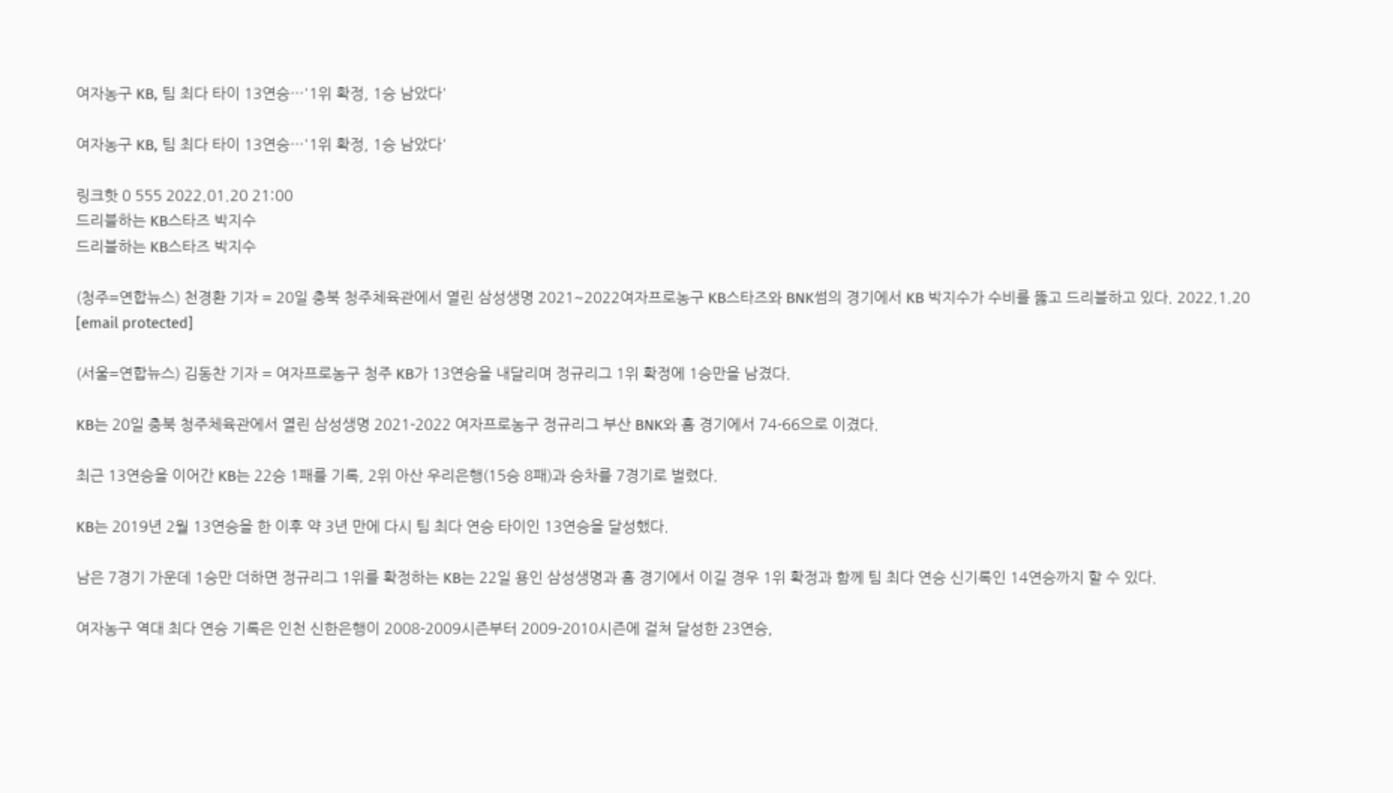여자농구 KB, 팀 최다 타이 13연승…'1위 확정, 1승 남았다'

여자농구 KB, 팀 최다 타이 13연승…'1위 확정, 1승 남았다'

링크핫 0 555 2022.01.20 21:00
드리블하는 KB스타즈 박지수
드리블하는 KB스타즈 박지수

(청주=연합뉴스) 천경환 기자 = 20일 충북 청주체육관에서 열린 삼성생명 2021~2022여자프로농구 KB스타즈와 BNK썸의 경기에서 KB 박지수가 수비를 뚫고 드리블하고 있다. 2022.1.20 [email protected]

(서울=연합뉴스) 김동찬 기자 = 여자프로농구 청주 KB가 13연승을 내달리며 정규리그 1위 확정에 1승만을 남겼다.

KB는 20일 충북 청주체육관에서 열린 삼성생명 2021-2022 여자프로농구 정규리그 부산 BNK와 홈 경기에서 74-66으로 이겼다.

최근 13연승을 이어간 KB는 22승 1패를 기록, 2위 아산 우리은행(15승 8패)과 승차를 7경기로 벌렸다.

KB는 2019년 2월 13연승을 한 이후 약 3년 만에 다시 팀 최다 연승 타이인 13연승을 달성했다.

남은 7경기 가운데 1승만 더하면 정규리그 1위를 확정하는 KB는 22일 용인 삼성생명과 홈 경기에서 이길 경우 1위 확정과 함께 팀 최다 연승 신기록인 14연승까지 할 수 있다.

여자농구 역대 최다 연승 기록은 인천 신한은행이 2008-2009시즌부터 2009-2010시즌에 걸쳐 달성한 23연승,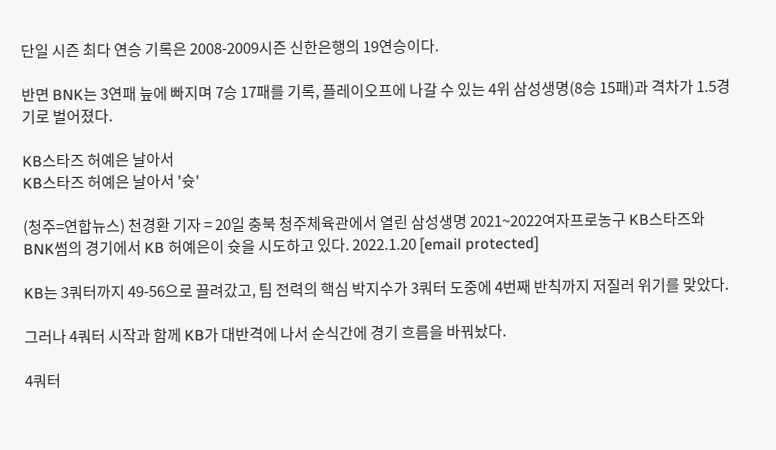단일 시즌 최다 연승 기록은 2008-2009시즌 신한은행의 19연승이다.

반면 BNK는 3연패 늪에 빠지며 7승 17패를 기록, 플레이오프에 나갈 수 있는 4위 삼성생명(8승 15패)과 격차가 1.5경기로 벌어졌다.

KB스타즈 허예은 날아서
KB스타즈 허예은 날아서 '슛'

(청주=연합뉴스) 천경환 기자 = 20일 충북 청주체육관에서 열린 삼성생명 2021~2022여자프로농구 KB스타즈와 BNK썸의 경기에서 KB 허예은이 슛을 시도하고 있다. 2022.1.20 [email protected]

KB는 3쿼터까지 49-56으로 끌려갔고, 팀 전력의 핵심 박지수가 3쿼터 도중에 4번째 반칙까지 저질러 위기를 맞았다.

그러나 4쿼터 시작과 함께 KB가 대반격에 나서 순식간에 경기 흐름을 바꿔놨다.

4쿼터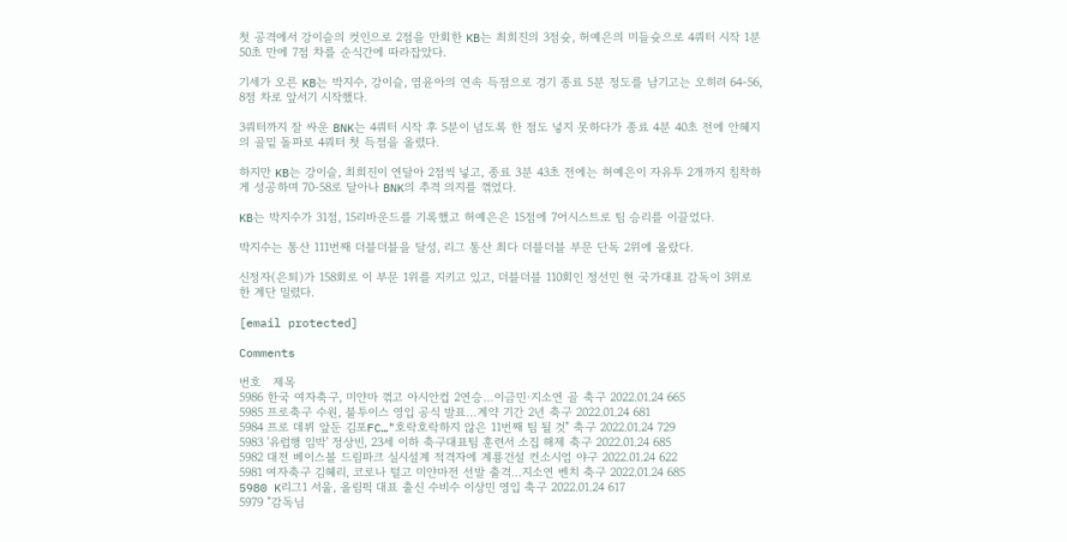첫 공격에서 강이슬의 컷인으로 2점을 만회한 KB는 최희진의 3점슛, 허예은의 미들슛으로 4쿼터 시작 1분 50초 만에 7점 차를 순식간에 따라잡았다.

기세가 오른 KB는 박지수, 강이슬, 염윤아의 연속 득점으로 경기 종료 5분 정도를 남기고는 오히려 64-56, 8점 차로 앞서기 시작했다.

3쿼터까지 잘 싸운 BNK는 4쿼터 시작 후 5분이 넘도록 한 점도 넣지 못하다가 종료 4분 40초 전에 안혜지의 골밑 돌파로 4쿼터 첫 득점을 올렸다.

하지만 KB는 강이슬, 최희진이 연달아 2점씩 넣고, 종료 3분 43초 전에는 허예은이 자유투 2개까지 침착하게 성공하며 70-58로 달아나 BNK의 추격 의지를 꺾었다.

KB는 박지수가 31점, 15리바운드를 기록했고 허예은은 15점에 7어시스트로 팀 승리를 이끌었다.

박지수는 통산 111번째 더블더블을 달성, 리그 통산 최다 더블더블 부문 단독 2위에 올랐다.

신정자(은퇴)가 158회로 이 부문 1위를 지키고 있고, 더블더블 110회인 정선민 현 국가대표 감독이 3위로 한 계단 밀렸다.

[email protected]

Comments

번호   제목
5986 한국 여자축구, 미얀마 꺾고 아시안컵 2연승…이금민·지소연 골 축구 2022.01.24 665
5985 프로축구 수원, 불투이스 영입 공식 발표…계약 기간 2년 축구 2022.01.24 681
5984 프로 데뷔 앞둔 김포FC…"호락호락하지 않은 11번째 팀 될 것" 축구 2022.01.24 729
5983 '유럽행 임박' 정상빈, 23세 이하 축구대표팀 훈련서 소집 해제 축구 2022.01.24 685
5982 대전 베이스볼 드림파크 실시설계 적격자에 계룡건설 컨소시엄 야구 2022.01.24 622
5981 여자축구 김혜리, 코로나 털고 미얀마전 선발 출격…지소연 벤치 축구 2022.01.24 685
5980 K리그1 서울, 올림픽 대표 출신 수비수 이상민 영입 축구 2022.01.24 617
5979 "감독님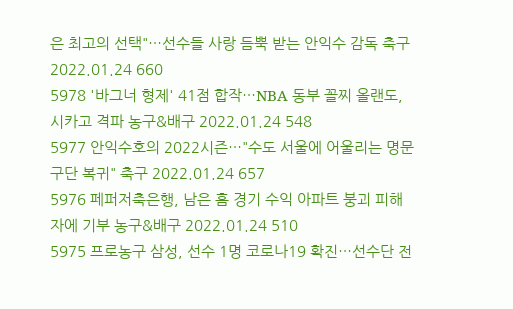은 최고의 선택"…선수들 사랑 듬뿍 받는 안익수 감독 축구 2022.01.24 660
5978 '바그너 형제' 41점 합작…NBA 동부 꼴찌 올랜도, 시카고 격파 농구&배구 2022.01.24 548
5977 안익수호의 2022시즌…"수도 서울에 어울리는 명문 구단 복귀" 축구 2022.01.24 657
5976 페퍼저축은행, 남은 홈 경기 수익 아파트 붕괴 피해자에 기부 농구&배구 2022.01.24 510
5975 프로농구 삼성, 선수 1명 코로나19 확진…선수단 전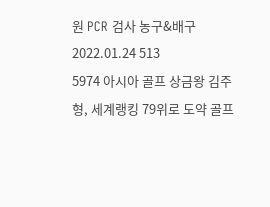원 PCR 검사 농구&배구 2022.01.24 513
5974 아시아 골프 상금왕 김주형, 세계랭킹 79위로 도약 골프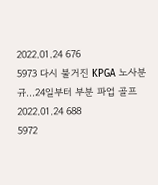2022.01.24 676
5973 다시 불거진 KPGA 노사분규…24일부터 부분 파업 골프 2022.01.24 688
5972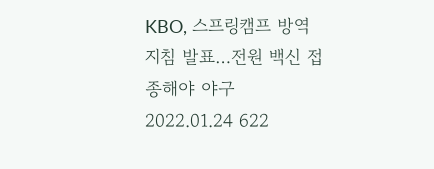KBO, 스프링캠프 방역지침 발표…전원 백신 접종해야 야구 2022.01.24 622